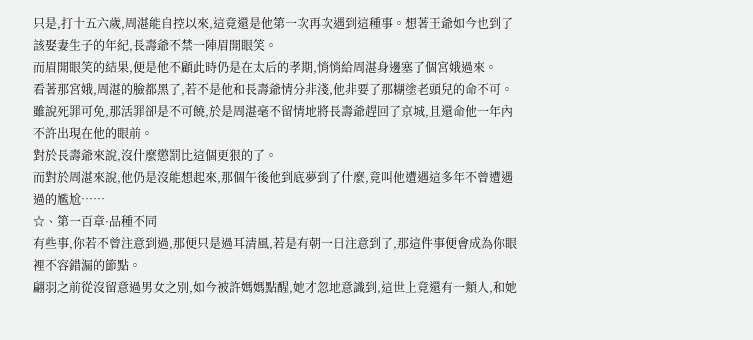只是,打十五六歲,周湛能自控以來,這竟還是他第一次再次遇到這種事。想著王爺如今也到了該娶妻生子的年紀,長壽爺不禁一陣眉開眼笑。
而眉開眼笑的結果,便是他不顧此時仍是在太后的孝期,悄悄給周湛身邊塞了個宮娥過來。
看著那宮娥,周湛的臉都黑了,若不是他和長壽爺情分非淺,他非要了那糊塗老頭兒的命不可。
雖說死罪可免,那活罪卻是不可饒,於是周湛毫不留情地將長壽爺趕回了京城,且還命他一年內不許出現在他的眼前。
對於長壽爺來說,沒什麼懲罰比這個更狠的了。
而對於周湛來說,他仍是沒能想起來,那個午後他到底夢到了什麼,竟叫他遭遇這多年不曾遭遇過的尷尬……
☆、第一百章·品種不同
有些事,你若不曾注意到過,那便只是過耳清風,若是有朝一日注意到了,那這件事便會成為你眼裡不容錯漏的節點。
翩羽之前從沒留意過男女之別,如今被許媽媽點醒,她才忽地意識到,這世上竟還有一類人,和她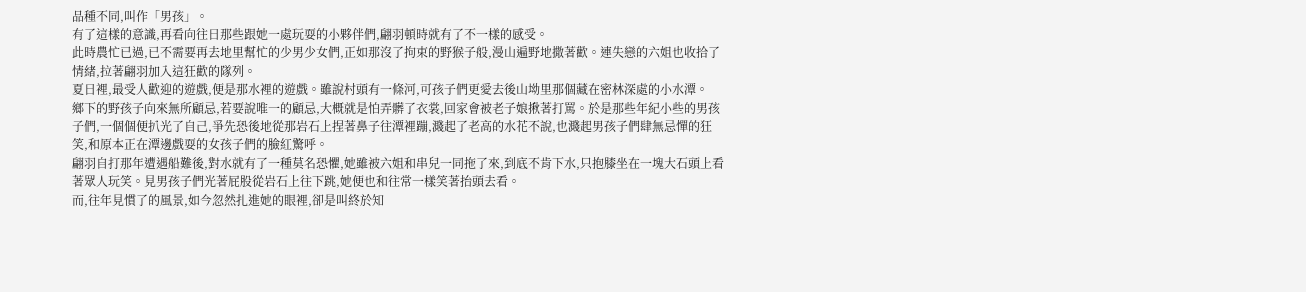品種不同,叫作「男孩」。
有了這樣的意識,再看向往日那些跟她一處玩耍的小夥伴們,翩羽頓時就有了不一樣的感受。
此時農忙已過,已不需要再去地里幫忙的少男少女們,正如那沒了拘束的野猴子般,漫山遍野地撒著歡。連失戀的六姐也收拾了情緒,拉著翩羽加入這狂歡的隊列。
夏日裡,最受人歡迎的遊戲,便是那水裡的遊戲。雖說村頭有一條河,可孩子們更愛去後山坳里那個藏在密林深處的小水潭。
鄉下的野孩子向來無所顧忌,若要說唯一的顧忌,大概就是怕弄髒了衣裳,回家會被老子娘揪著打罵。於是那些年紀小些的男孩子們,一個個便扒光了自己,爭先恐後地從那岩石上捏著鼻子往潭裡蹦,濺起了老高的水花不說,也濺起男孩子們肆無忌憚的狂笑,和原本正在潭邊戲耍的女孩子們的臉紅驚呼。
翩羽自打那年遭遇船難後,對水就有了一種莫名恐懼,她雖被六姐和串兒一同拖了來,到底不肯下水,只抱膝坐在一塊大石頭上看著眾人玩笑。見男孩子們光著屁股從岩石上往下跳,她便也和往常一樣笑著抬頭去看。
而,往年見慣了的風景,如今忽然扎進她的眼裡,卻是叫終於知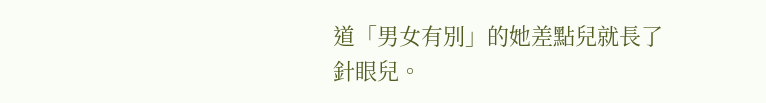道「男女有別」的她差點兒就長了針眼兒。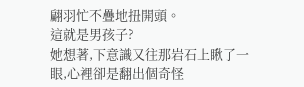翩羽忙不疊地扭開頭。
這就是男孩子?
她想著,下意識又往那岩石上瞅了一眼,心裡卻是翻出個奇怪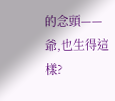的念頭——爺,也生得這樣?